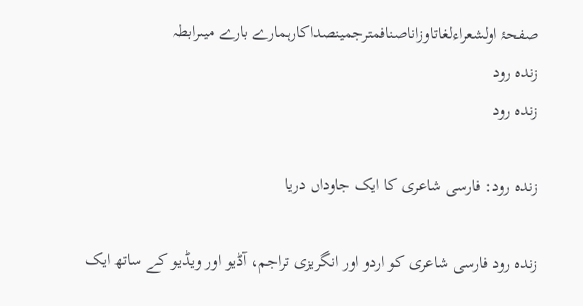صفحۂ اولشعراءلغاتاوزاناصنافمترجمینصداکارہمارے بارے میںرابطہ
زندہ رود
زندہ رود

زندہ رود: فارسی شاعری کا ایک جاوداں دریا

زندہ رود فارسی شاعری کو اردو اور انگریزی تراجم، آڈیو اور ویڈیو کے ساتھ ایک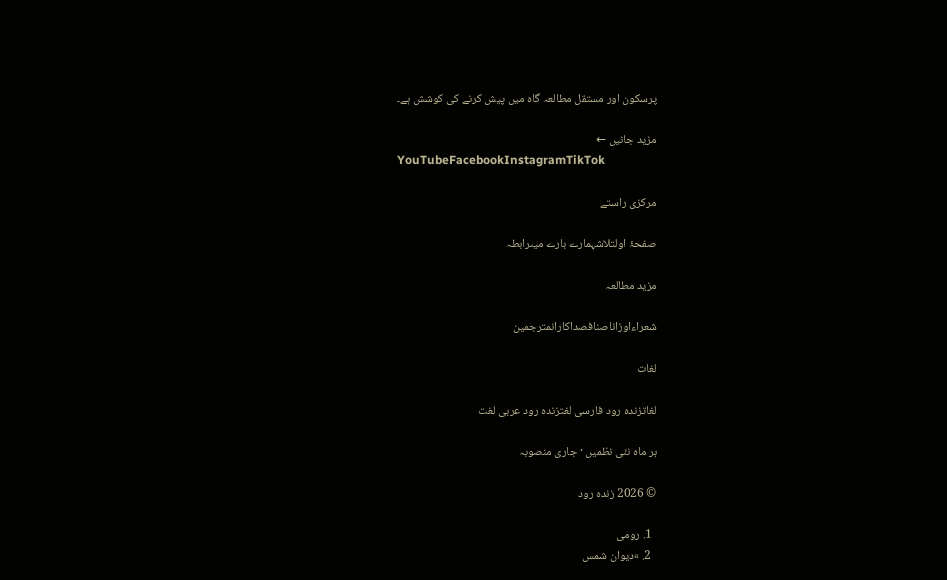پرسکون اور مستقل مطالعہ گاہ میں پیش کرنے کی کوشش ہے۔

مزید جانیں ←
YouTubeFacebookInstagramTikTok

مرکزی راستے

صفحۂ اولتلاشہمارے بارے میںرابطہ

مزید مطالعہ

شعراءاوزاناصنافصداکارانمترجمین

لغات

لغاتزندہ رود فارسی لغتزندہ رود عربی لغت

ہر ماہ نئی نظمیں · جاری منصوبہ

© 2026 زندہ رود

  1. رومی
  2. »دیوان شمس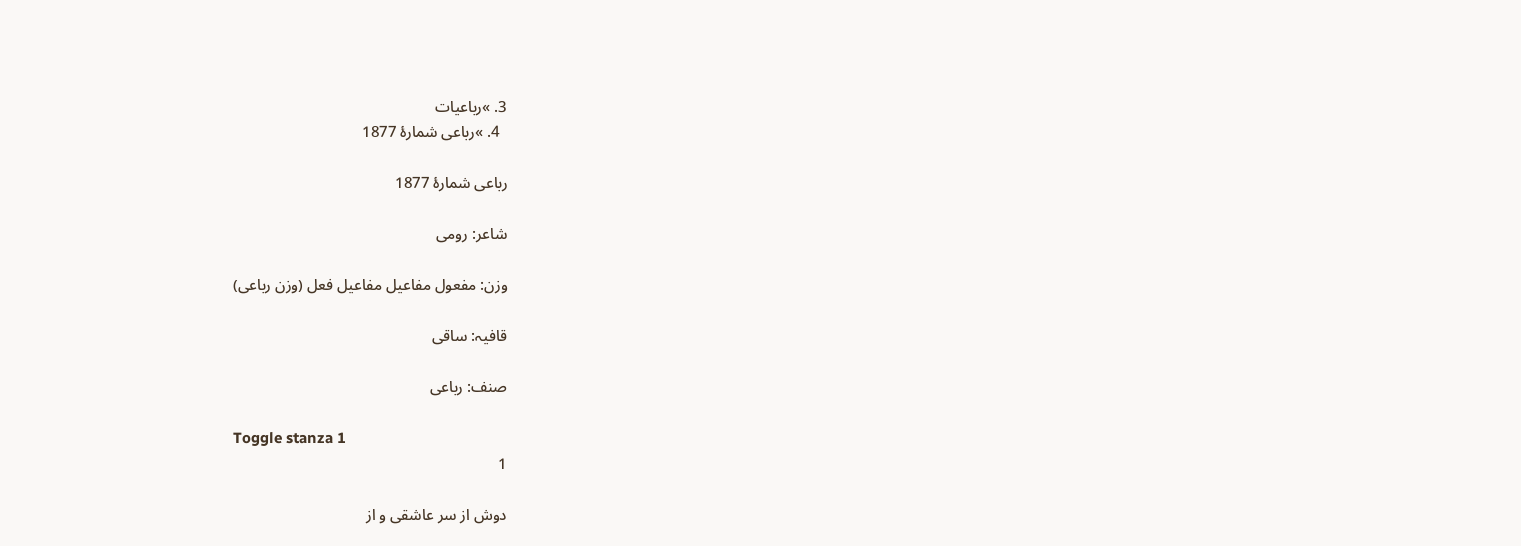3. »رباعیات
  4. »رباعی شمارهٔ 1877

رباعی شمارهٔ 1877

شاعر: رومی

وزن: مفعول مفاعیل مفاعیل فعل (وزن رباعی)

قافیہ: ساقی

صنف: رباعی

Toggle stanza 1
1

دوش از سر عاشقی و از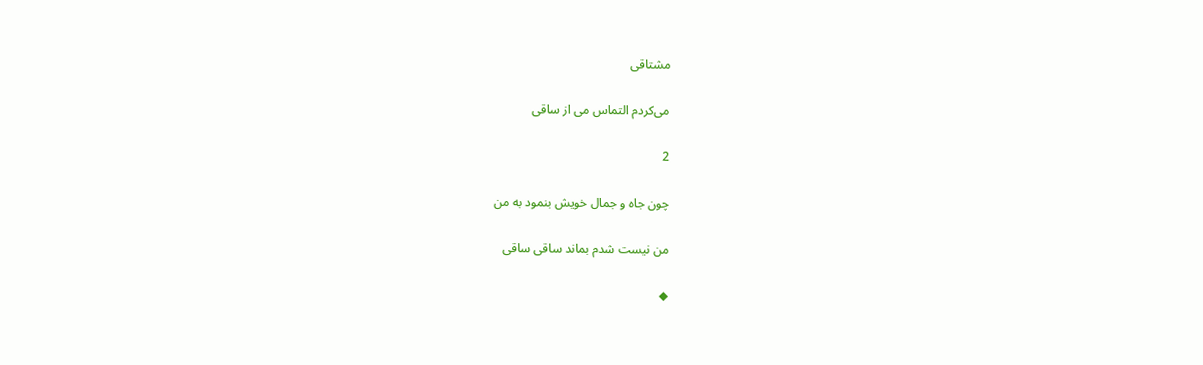مشتاقی

می‌کردم التماس می از ساقی

2

چون جاه و جمال خویش بنمود به من

من نیست شدم بماند ساقی ساقی

◆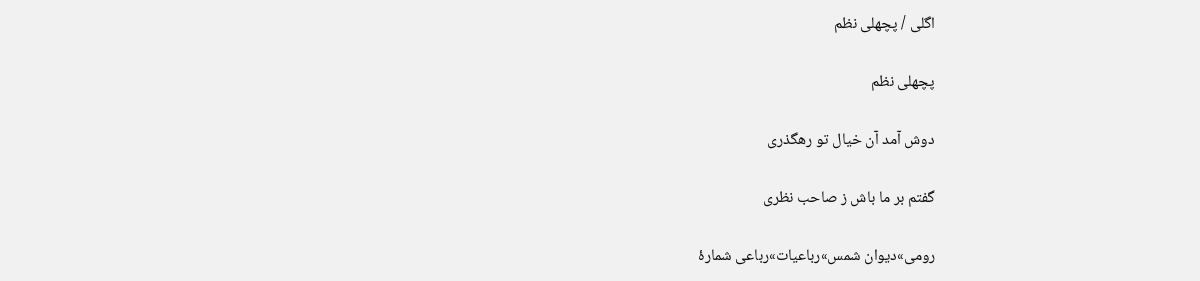اگلی / پچھلی نظم

پچھلی نظم

دوش آمد آن خیال تو رهگذری

گفتم بر ما باش ز صاحب نظری

رومی»دیوان شمس»رباعیات»رباعی شمارهٔ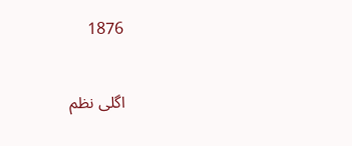1876

اگلی نظم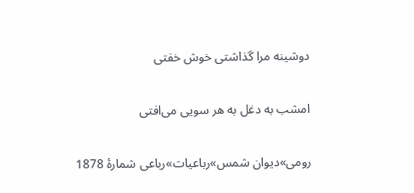دوشینه مرا گذاشتی خوش خفتی

امشب به دغل به هر سویی می‌افتی

رومی»دیوان شمس»رباعیات»رباعی شمارهٔ 1878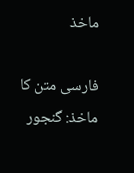ماخذ

فارسی متن کا ماخذ: گنجور